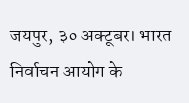जयपुर, ३० अक्टूबर। भारत निर्वाचन आयोग के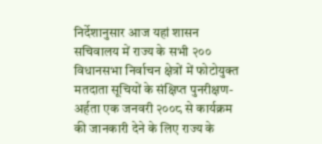निर्देशानुसार आज यहां शासन सचिवालय में राज्य के सभी २०० विधानसभा निर्वाचन क्षेत्रों में फोटोयुक्त मतदाता सूचियों के संक्षिप्त पुनरीक्षण- अर्हता एक जनवरी २००८ से कार्यक्रम की जानकारी देने के लिए राज्य के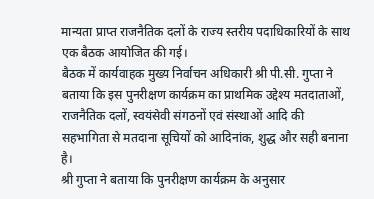मान्यता प्राप्त राजनैतिक दलों के राज्य स्तरीय पदाधिकारियों के साथ एक बैठक आयोजित की गई।
बैठक में कार्यवाहक मुख्य निर्वाचन अधिकारी श्री पी.सी. गुप्ता ने बताया कि इस पुनरीक्षण कार्यक्रम का प्राथमिक उद्देश्य मतदाताओं, राजनैतिक दलों, स्वयंसेवी संगठनों एवं संस्थाओं आदि की सहभागिता से मतदाना सूचियों को आदिनांक, शुद्ध और सही बनाना है।
श्री गुप्ता ने बताया कि पुनरीक्षण कार्यक्रम के अनुसार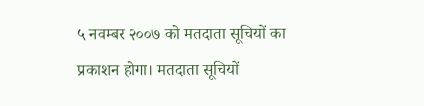५ नवम्बर २००७ को मतदाता सूचियों का प्रकाशन होगा। मतदाता सूचियों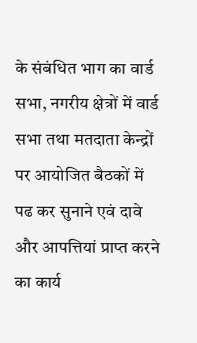के संबंधित भाग का वार्ड सभा, नगरीय क्षेत्रों में वार्ड सभा तथा मतदाता केन्द्रों पर आयोजित बैठकों में पढ कर सुनाने एवं दावे और आपत्तियां प्राप्त करने का कार्य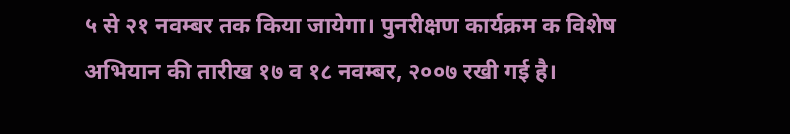५ से २१ नवम्बर तक किया जायेगा। पुनरीक्षण कार्यक्रम क विशेष अभियान की तारीख १७ व १८ नवम्बर, २००७ रखी गई है।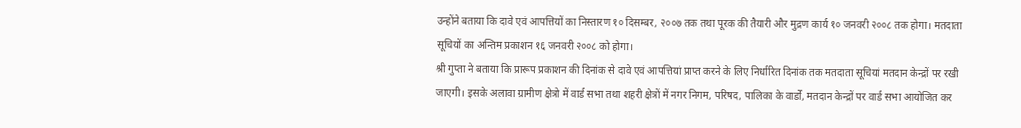उन्होंने बताया कि दावे एवं आपत्तियों का निस्तारण १० दिसम्बर, २००७ तक तथा पूरक की तैयारी और मुद्रण कार्य १० जनवरी २००८ तक होगा। मतदाता सूचियों का अन्तिम प्रकाशन १६ जनवरी २००८ को होगा।
श्री गुप्ता ने बताया कि प्रारूप प्रकाशन की दिनांक से दावे एवं आपत्तियां प्राप्त करने के लिए निर्धारित दिनांक तक मतदाता सूचियां मतदान केन्द्रों पर रखी जाएगी। इसके अलावा ग्रामीण क्षेत्रो में वार्ड सभा तथा शहरी क्षेत्रों में नगर निगम, परिषद, पालिका के वार्डों, मतदान केन्द्रों पर वार्ड सभा आयोजित कर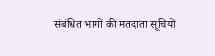संबंधित भागों की मतदाता सूचियों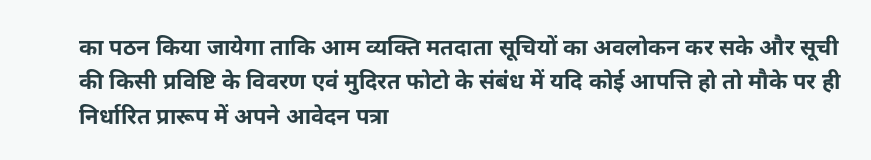का पठन किया जायेगा ताकि आम व्यक्ति मतदाता सूचियों का अवलोकन कर सके और सूची की किसी प्रविष्टि के विवरण एवं मुदिरत फोटो के संबंध में यदि कोई आपत्ति हो तो मौके पर ही निर्धारित प्रारूप में अपने आवेदन पत्रा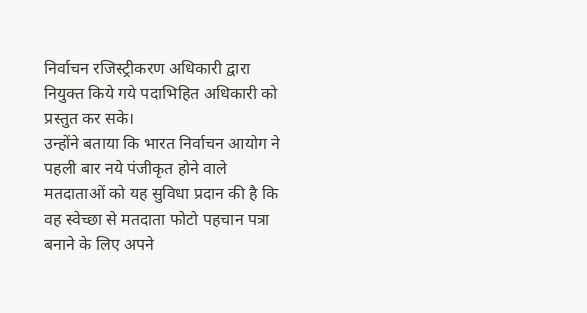निर्वाचन रजिस्ट्रीकरण अधिकारी द्वारा नियुक्त किये गये पदाभिहित अधिकारी को प्रस्तुत कर सके।
उन्होंने बताया कि भारत निर्वाचन आयोग ने पहली बार नये पंजीकृत होने वाले मतदाताओं को यह सुविधा प्रदान की है कि वह स्वेच्छा से मतदाता फोटो पहचान पत्रा बनाने के लिए अपने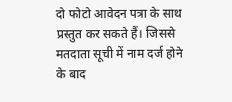दो फोटो आवेदन पत्रा के साथ प्रस्तुत कर सकते हैं। जिससे मतदाता सूची में नाम दर्ज होने के बाद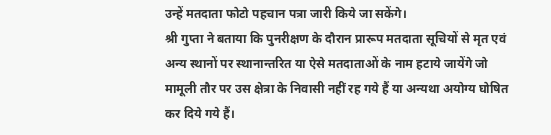उन्हें मतदाता फोटो पहचान पत्रा जारी किये जा सकेंगे।
श्री गुप्ता ने बताया कि पुनरीक्षण के दौरान प्रारूप मतदाता सूचियों से मृत एवं अन्य स्थानों पर स्थानान्तरित या ऐसे मतदाताओं के नाम हटाये जायेंगे जो मामूली तौर पर उस क्षेत्रा के निवासी नहीं रह गये हैं या अन्यथा अयोग्य घोषित कर दिये गये हैं।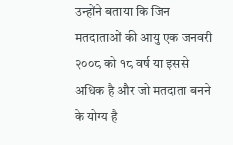उन्होंने बताया कि जिन मतदाताओं की आयु एक जनवरी २००८ को १८ वर्ष या इससे अधिक है और जो मतदाता बनने के योग्य है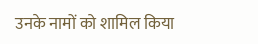उनके नामों को शामिल किया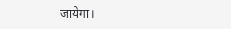जायेगा।